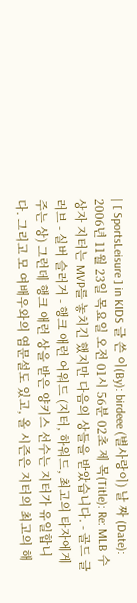| [ SportsLeisure ] in KIDS 글 쓴 이(By): birdeee (별사랑이) 날 짜 (Date): 2006년 11월 23일 목요일 오전 01시 56분 02초 제 목(Title): Re: MLB 수상자 지터는 MVP를 놓치긴 했지만 다음의 상들을 받았습니다. - 골드 글러브 - 실버 슬러거 - 행크 애런 어워드 (지터, 하워드, 최고의 타자에게 주는 상) 그런데 행크 애런 상을 받은 양키스 선수는 지터가 유일합니다. 그리고 모 여배우와의 염문설도 있고, 올 시즌은 지터의 최고의 해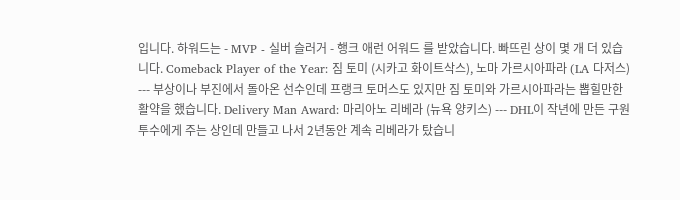입니다. 하워드는 - MVP - 실버 슬러거 - 행크 애런 어워드 를 받았습니다. 빠뜨린 상이 몇 개 더 있습니다. Comeback Player of the Year: 짐 토미 (시카고 화이트삭스), 노마 가르시아파라 (LA 다저스) --- 부상이나 부진에서 돌아온 선수인데 프랭크 토머스도 있지만 짐 토미와 가르시아파라는 뽑힐만한 활약을 했습니다. Delivery Man Award: 마리아노 리베라 (뉴욕 양키스) --- DHL이 작년에 만든 구원투수에게 주는 상인데 만들고 나서 2년동안 계속 리베라가 탔습니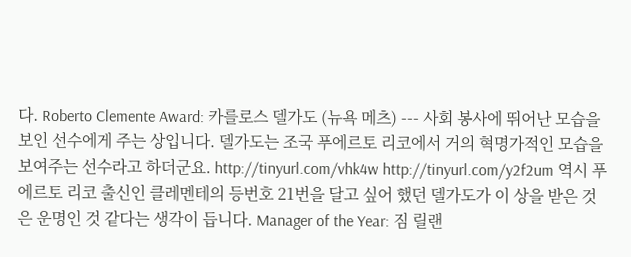다. Roberto Clemente Award: 카를로스 델가도 (뉴욕 메츠) --- 사회 봉사에 뛰어난 모습을 보인 선수에게 주는 상입니다. 델가도는 조국 푸에르토 리코에서 거의 혁명가적인 모습을 보여주는 선수라고 하더군요. http://tinyurl.com/vhk4w http://tinyurl.com/y2f2um 역시 푸에르토 리코 출신인 클레멘테의 등번호 21번을 달고 싶어 했던 델가도가 이 상을 받은 것은 운명인 것 같다는 생각이 듭니다. Manager of the Year: 짐 릴랜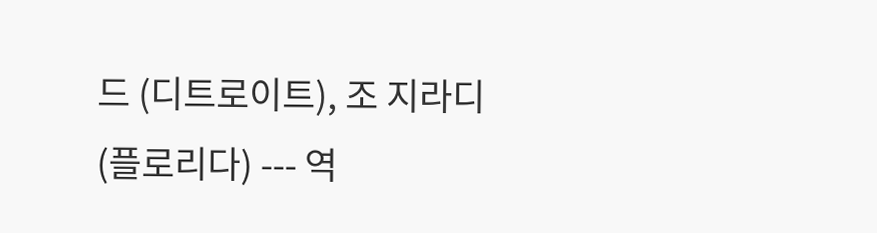드 (디트로이트), 조 지라디 (플로리다) --- 역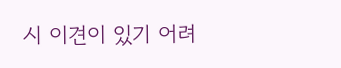시 이견이 있기 어려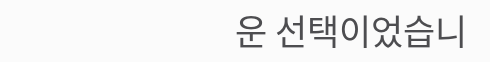운 선택이었습니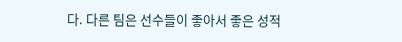다. 다른 팀은 선수들이 좋아서 좋은 성적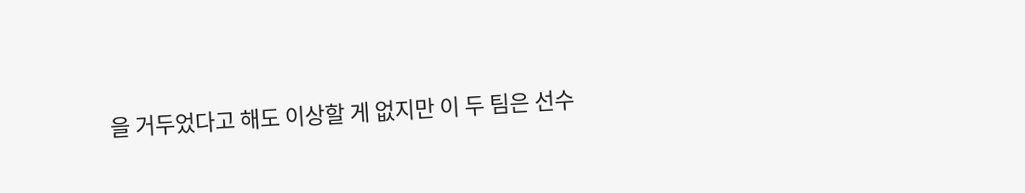을 거두었다고 해도 이상할 게 없지만 이 두 팀은 선수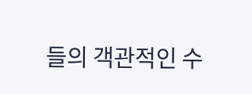들의 객관적인 수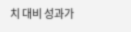치 대비 성과가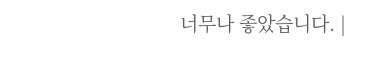너무나 좋았습니다. |